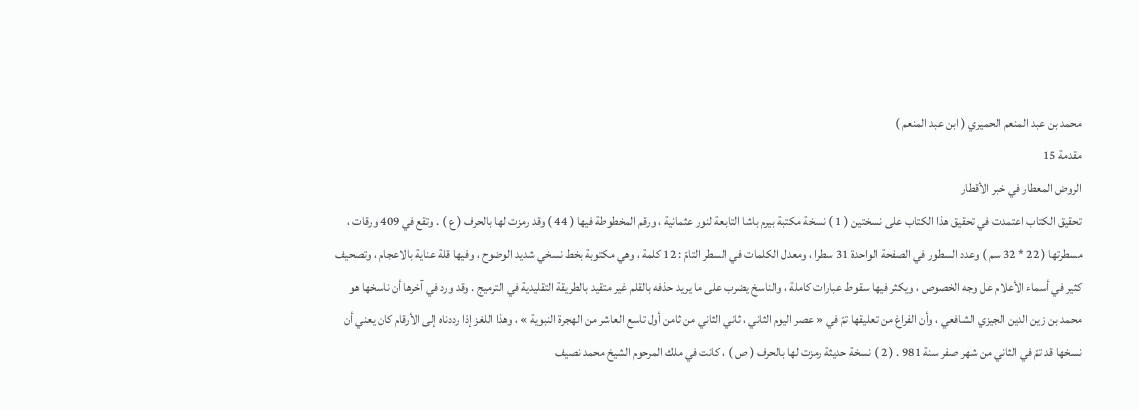محمد بن عبد المنعم الحميري ( ابن عبد المنعم )
مقدمة 15
الروض المعطار في خبر الأقطار
تحقيق الكتاب اعتمدت في تحقيق هذا الكتاب على نسختين ( 1 ) نسخة مكتبة بيرم باشا التابعة لنور عثمانية ، ورقم المخطوطة فيها ( 44 ) وقد رمزت لها بالحرف ( ع ) . وتقع في 409 ورقات ، مسطرتها ( 22 * 32 سم ) وعدد السطور في الصفحة الواحدة 31 سطرا ، ومعدل الكلمات في السطر التامّ : 12 كلمة ، وهي مكتوبة بخط نسخي شديد الوضوح ، وفيها قلة عناية بالاعجام ، وتصحيف كثير في أسماء الأعلام عل وجه الخصوص ، ويكثر فيها سقوط عبارات كاملة ، والناسخ يضرب على ما يريد حذفه بالقلم غير متقيد بالطريقة التقليدية في الترميج . وقد ورد في آخرها أن ناسخها هو محمد بن زين الدين الجيزي الشافعي ، وأن الفراغ من تعليقها تمّ في « عصر اليوم الثاني ، ثاني الثاني من ثامن أول تاسع العاشر من الهجرة النبوية » ، وهذا اللغز إذا رددناه إلى الأرقام كان يعني أن نسخها قد تمّ في الثاني من شهر صفر سنة 981 . ( 2 ) نسخة حديثة رمزت لها بالحرف ( ص ) ، كانت في ملك المرحوم الشيخ محمد نصيف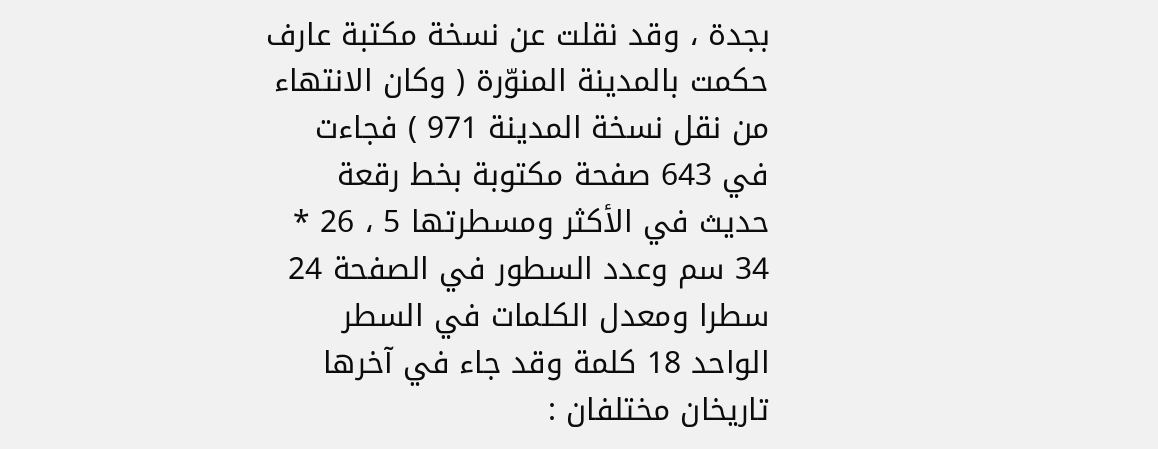بجدة ، وقد نقلت عن نسخة مكتبة عارف حكمت بالمدينة المنوّرة ( وكان الانتهاء من نقل نسخة المدينة 971 ) فجاءت في 643 صفحة مكتوبة بخط رقعة حديث في الأكثر ومسطرتها 5 ، 26 * 34 سم وعدد السطور في الصفحة 24 سطرا ومعدل الكلمات في السطر الواحد 18 كلمة وقد جاء في آخرها تاريخان مختلفان :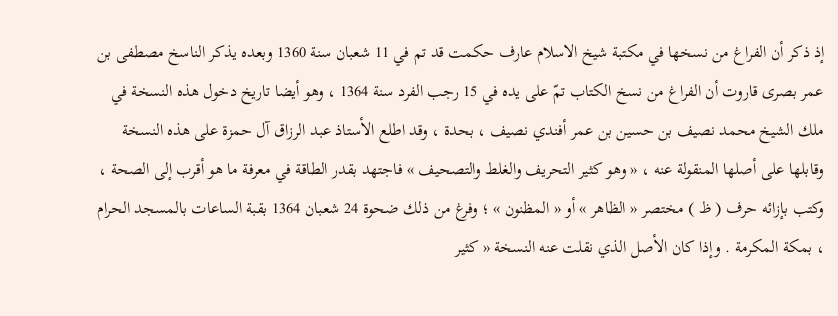إذ ذكر أن الفراغ من نسخها في مكتبة شيخ الاسلام عارف حكمت قد تم في 11 شعبان سنة 1360 وبعده يذكر الناسخ مصطفى بن عمر بصرى قاروت أن الفراغ من نسخ الكتاب تمّ على يده في 15 رجب الفرد سنة 1364 ، وهو أيضا تاريخ دخول هذه النسخة في ملك الشيخ محمد نصيف بن حسين بن عمر أفندي نصيف ، بحدة ، وقد اطلع الأستاذ عبد الرزاق آل حمزة على هذه النسخة وقابلها على أصلها المنقولة عنه ، « وهو كثير التحريف والغلط والتصحيف » فاجتهد بقدر الطاقة في معرفة ما هو أقرب إلى الصحة ، وكتب بإزائه حرف ( ظ ) مختصر « الظاهر » أو « المظنون » ؛ وفرغ من ذلك ضحوة 24 شعبان 1364 بقبة الساعات بالمسجد الحرام ، بمكة المكرمة . وإذا كان الأصل الذي نقلت عنه النسخة « كثير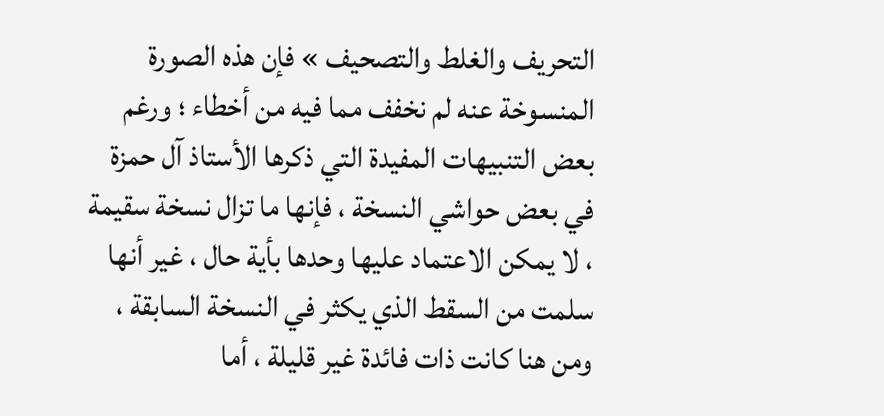التحريف والغلط والتصحيف » فإن هذه الصورة المنسوخة عنه لم نخفف مما فيه من أخطاء ؛ ورغم بعض التنبيهات المفيدة التي ذكرها الأستاذ آل حمزة في بعض حواشي النسخة ، فإنها ما تزال نسخة سقيمة ، لا يمكن الاعتماد عليها وحدها بأية حال ، غير أنها سلمت من السقط الذي يكثر في النسخة السابقة ، ومن هنا كانت ذات فائدة غير قليلة ، أما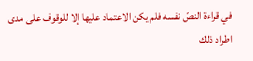في قراءة النصّ نفسه فلم يكن الاعتماد عليها إلا للوقوف على مدى اطراد ذلك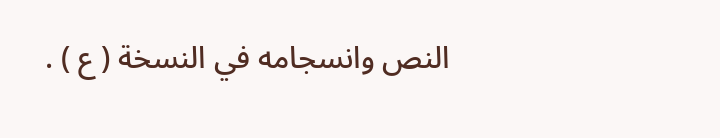النص وانسجامه في النسخة ( ع ) .